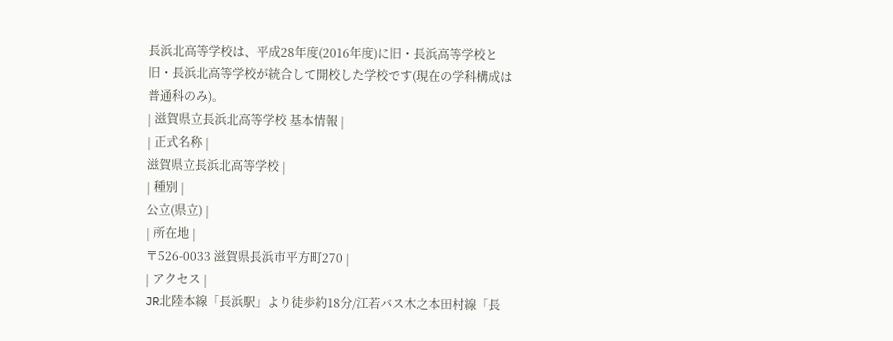長浜北高等学校は、平成28年度(2016年度)に旧・長浜高等学校と旧・長浜北高等学校が統合して開校した学校です(現在の学科構成は普通科のみ)。
| 滋賀県立長浜北高等学校 基本情報 |
| 正式名称 |
滋賀県立長浜北高等学校 |
| 種別 |
公立(県立) |
| 所在地 |
〒526-0033 滋賀県長浜市平方町270 |
| アクセス |
JR北陸本線「長浜駅」より徒歩約18分/江若バス木之本田村線「長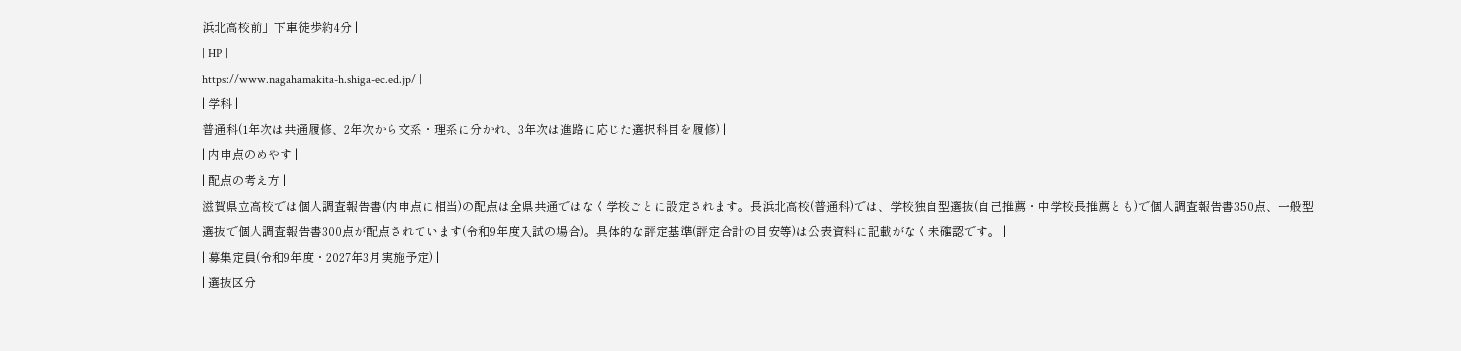浜北高校前」下車徒歩約4分 |
| HP |
https://www.nagahamakita-h.shiga-ec.ed.jp/ |
| 学科 |
普通科(1年次は共通履修、2年次から文系・理系に分かれ、3年次は進路に応じた選択科目を履修) |
| 内申点のめやす |
| 配点の考え方 |
滋賀県立高校では個人調査報告書(内申点に相当)の配点は全県共通ではなく学校ごとに設定されます。長浜北高校(普通科)では、学校独自型選抜(自己推薦・中学校長推薦とも)で個人調査報告書350点、一般型選抜で個人調査報告書300点が配点されています(令和9年度入試の場合)。具体的な評定基準(評定合計の目安等)は公表資料に記載がなく未確認です。 |
| 募集定員(令和9年度・2027年3月実施予定) |
| 選抜区分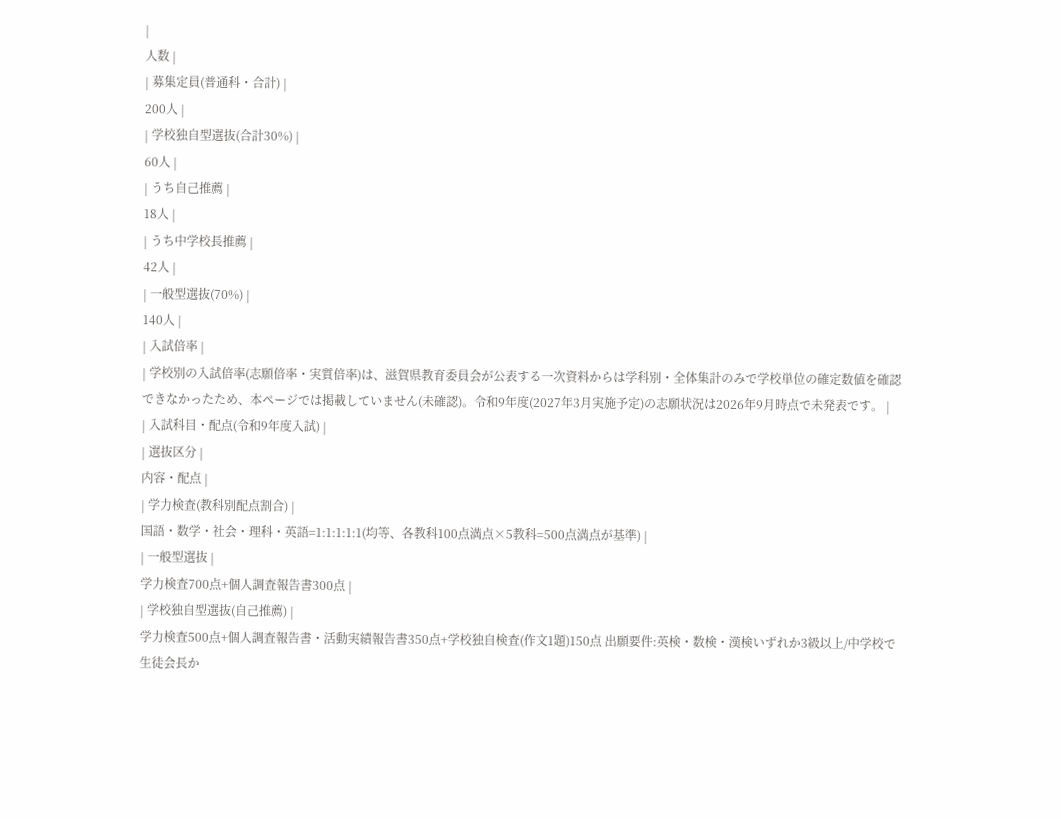|
人数 |
| 募集定員(普通科・合計) |
200人 |
| 学校独自型選抜(合計30%) |
60人 |
| うち自己推薦 |
18人 |
| うち中学校長推薦 |
42人 |
| 一般型選抜(70%) |
140人 |
| 入試倍率 |
| 学校別の入試倍率(志願倍率・実質倍率)は、滋賀県教育委員会が公表する一次資料からは学科別・全体集計のみで学校単位の確定数値を確認できなかったため、本ページでは掲載していません(未確認)。令和9年度(2027年3月実施予定)の志願状況は2026年9月時点で未発表です。 |
| 入試科目・配点(令和9年度入試) |
| 選抜区分 |
内容・配点 |
| 学力検査(教科別配点割合) |
国語・数学・社会・理科・英語=1:1:1:1:1(均等、各教科100点満点×5教科=500点満点が基準) |
| 一般型選抜 |
学力検査700点+個人調査報告書300点 |
| 学校独自型選抜(自己推薦) |
学力検査500点+個人調査報告書・活動実績報告書350点+学校独自検査(作文1題)150点 出願要件:英検・数検・漢検いずれか3級以上/中学校で生徒会長か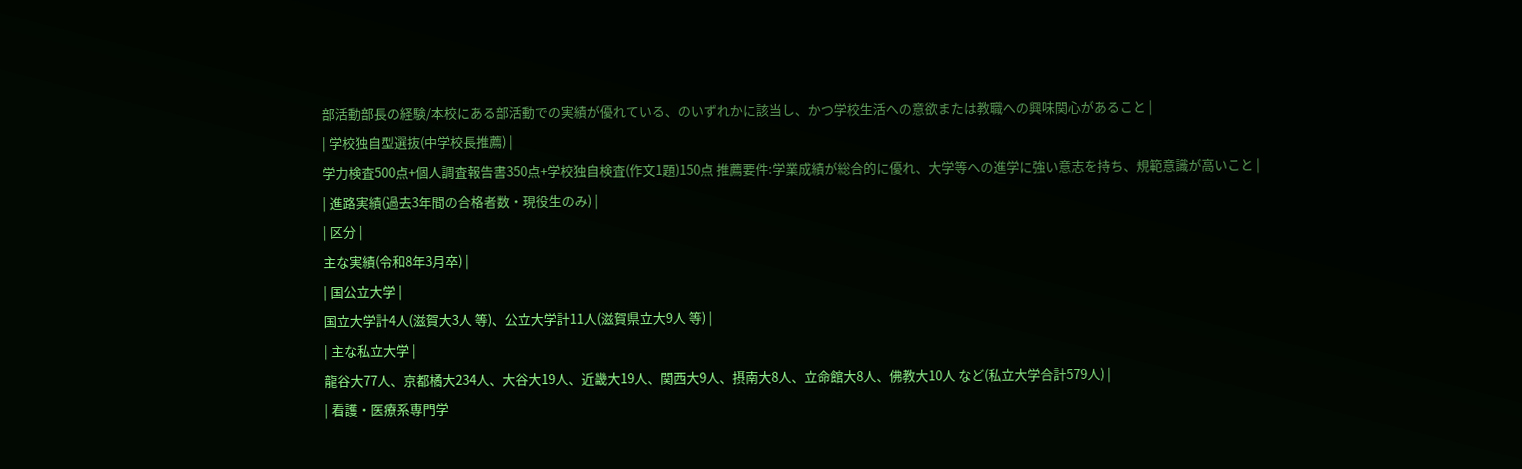部活動部長の経験/本校にある部活動での実績が優れている、のいずれかに該当し、かつ学校生活への意欲または教職への興味関心があること |
| 学校独自型選抜(中学校長推薦) |
学力検査500点+個人調査報告書350点+学校独自検査(作文1題)150点 推薦要件:学業成績が総合的に優れ、大学等への進学に強い意志を持ち、規範意識が高いこと |
| 進路実績(過去3年間の合格者数・現役生のみ) |
| 区分 |
主な実績(令和8年3月卒) |
| 国公立大学 |
国立大学計4人(滋賀大3人 等)、公立大学計11人(滋賀県立大9人 等) |
| 主な私立大学 |
龍谷大77人、京都橘大234人、大谷大19人、近畿大19人、関西大9人、摂南大8人、立命館大8人、佛教大10人 など(私立大学合計579人) |
| 看護・医療系専門学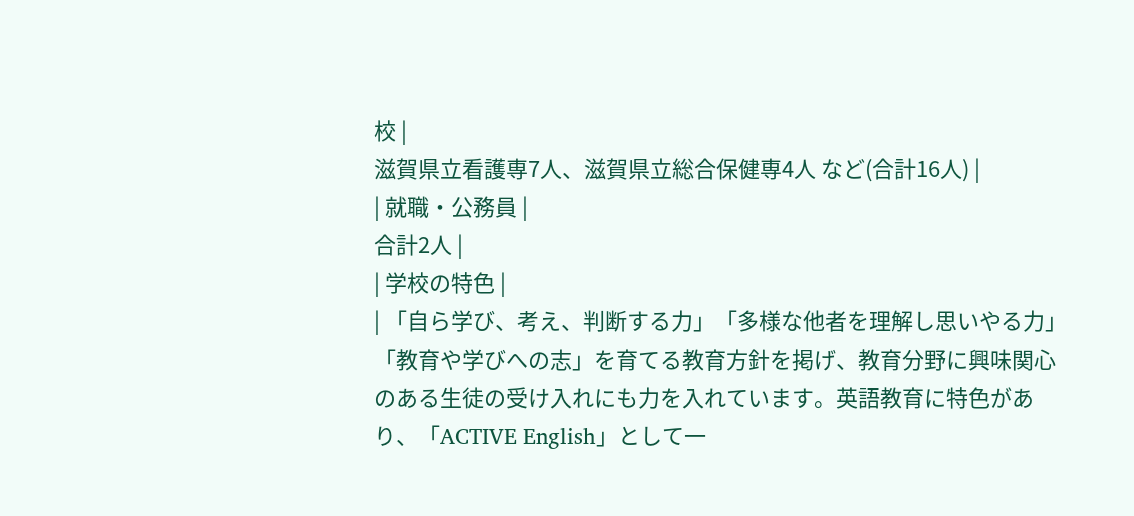校 |
滋賀県立看護専7人、滋賀県立総合保健専4人 など(合計16人) |
| 就職・公務員 |
合計2人 |
| 学校の特色 |
| 「自ら学び、考え、判断する力」「多様な他者を理解し思いやる力」「教育や学びへの志」を育てる教育方針を掲げ、教育分野に興味関心のある生徒の受け入れにも力を入れています。英語教育に特色があり、「ACTIVE English」として一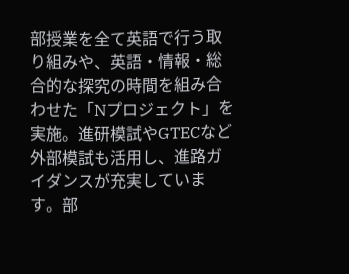部授業を全て英語で行う取り組みや、英語・情報・総合的な探究の時間を組み合わせた「Nプロジェクト」を実施。進研模試やGTECなど外部模試も活用し、進路ガイダンスが充実しています。部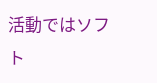活動ではソフト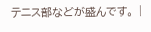テニス部などが盛んです。 |